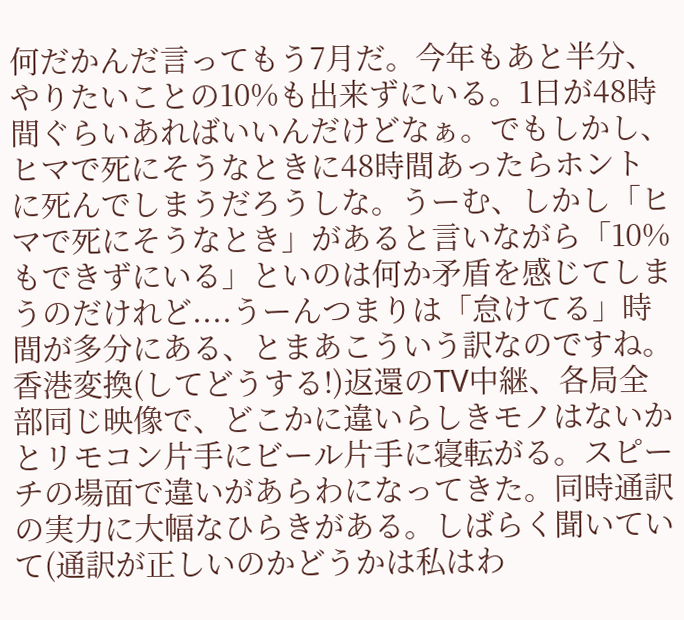何だかんだ言ってもう7月だ。今年もあと半分、やりたいことの10%も出来ずにいる。1日が48時間ぐらいあればいいんだけどなぁ。でもしかし、ヒマで死にそうなときに48時間あったらホントに死んでしまうだろうしな。うーむ、しかし「ヒマで死にそうなとき」があると言いながら「10%もできずにいる」といのは何か矛盾を感じてしまうのだけれど....うーんつまりは「怠けてる」時間が多分にある、とまあこういう訳なのですね。
香港変換(してどうする!)返還のTV中継、各局全部同じ映像で、どこかに違いらしきモノはないかとリモコン片手にビール片手に寝転がる。スピーチの場面で違いがあらわになってきた。同時通訳の実力に大幅なひらきがある。しばらく聞いていて(通訳が正しいのかどうかは私はわ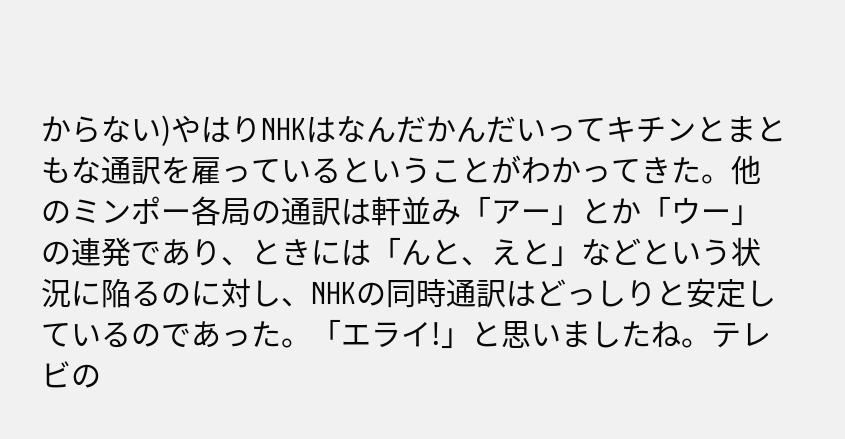からない)やはりNHKはなんだかんだいってキチンとまともな通訳を雇っているということがわかってきた。他のミンポー各局の通訳は軒並み「アー」とか「ウー」の連発であり、ときには「んと、えと」などという状況に陥るのに対し、NHKの同時通訳はどっしりと安定しているのであった。「エライ!」と思いましたね。テレビの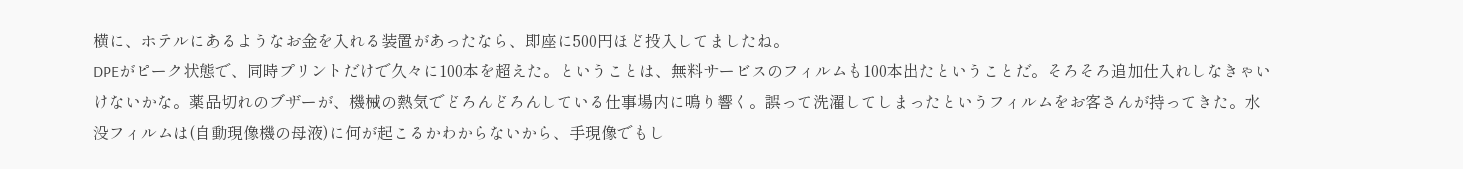横に、ホテルにあるようなお金を入れる装置があったなら、即座に500円ほど投入してましたね。
DPEがピーク状態で、同時プリントだけで久々に100本を超えた。ということは、無料サービスのフィルムも100本出たということだ。そろそろ追加仕入れしなきゃいけないかな。薬品切れのブザーが、機械の熱気でどろんどろんしている仕事場内に鳴り響く。誤って洗濯してしまったというフィルムをお客さんが持ってきた。水没フィルムは(自動現像機の母液)に何が起こるかわからないから、手現像でもし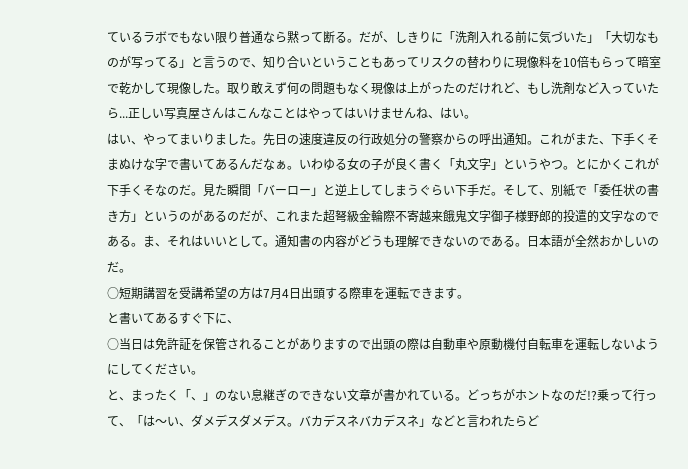ているラボでもない限り普通なら黙って断る。だが、しきりに「洗剤入れる前に気づいた」「大切なものが写ってる」と言うので、知り合いということもあってリスクの替わりに現像料を10倍もらって暗室で乾かして現像した。取り敢えず何の問題もなく現像は上がったのだけれど、もし洗剤など入っていたら...正しい写真屋さんはこんなことはやってはいけませんね、はい。
はい、やってまいりました。先日の速度違反の行政処分の警察からの呼出通知。これがまた、下手くそまぬけな字で書いてあるんだなぁ。いわゆる女の子が良く書く「丸文字」というやつ。とにかくこれが下手くそなのだ。見た瞬間「バーロー」と逆上してしまうぐらい下手だ。そして、別紙で「委任状の書き方」というのがあるのだが、これまた超弩級金輪際不寄越来餓鬼文字御子様野郎的投遣的文字なのである。ま、それはいいとして。通知書の内容がどうも理解できないのである。日本語が全然おかしいのだ。
○短期講習を受講希望の方は7月4日出頭する際車を運転できます。
と書いてあるすぐ下に、
○当日は免許証を保管されることがありますので出頭の際は自動車や原動機付自転車を運転しないようにしてください。
と、まったく「、」のない息継ぎのできない文章が書かれている。どっちがホントなのだ!?乗って行って、「は〜い、ダメデスダメデス。バカデスネバカデスネ」などと言われたらど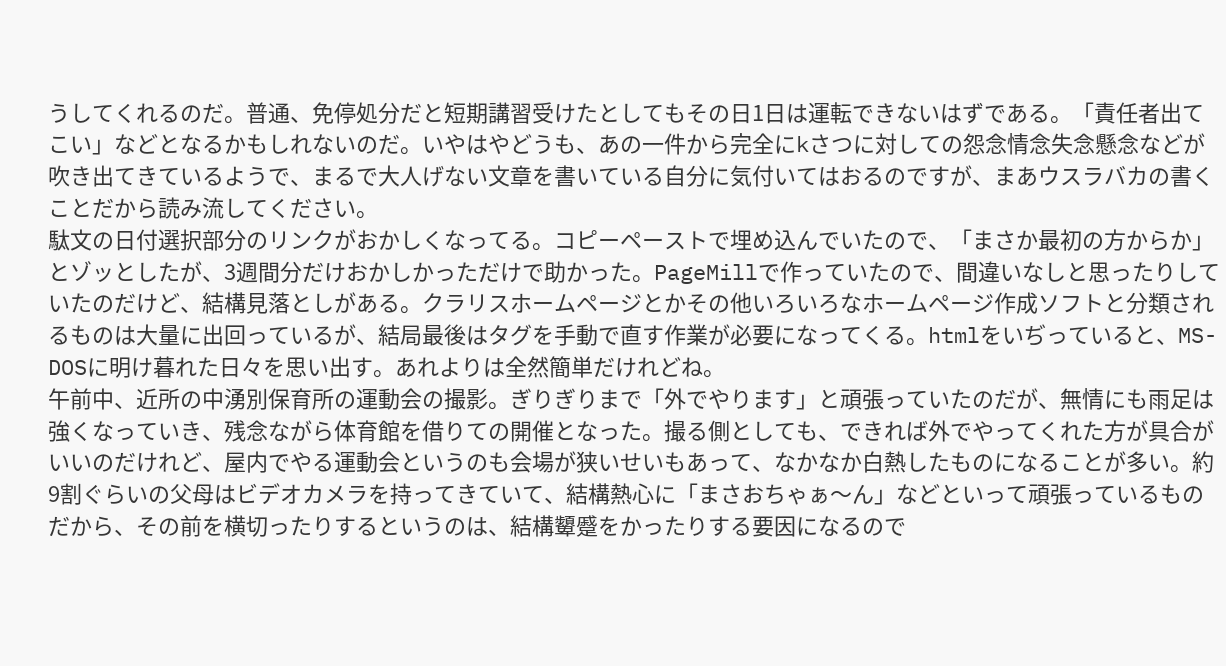うしてくれるのだ。普通、免停処分だと短期講習受けたとしてもその日1日は運転できないはずである。「責任者出てこい」などとなるかもしれないのだ。いやはやどうも、あの一件から完全にkさつに対しての怨念情念失念懸念などが吹き出てきているようで、まるで大人げない文章を書いている自分に気付いてはおるのですが、まあウスラバカの書くことだから読み流してください。
駄文の日付選択部分のリンクがおかしくなってる。コピーペーストで埋め込んでいたので、「まさか最初の方からか」とゾッとしたが、3週間分だけおかしかっただけで助かった。PageMillで作っていたので、間違いなしと思ったりしていたのだけど、結構見落としがある。クラリスホームページとかその他いろいろなホームページ作成ソフトと分類されるものは大量に出回っているが、結局最後はタグを手動で直す作業が必要になってくる。htmlをいぢっていると、MS-DOSに明け暮れた日々を思い出す。あれよりは全然簡単だけれどね。
午前中、近所の中湧別保育所の運動会の撮影。ぎりぎりまで「外でやります」と頑張っていたのだが、無情にも雨足は強くなっていき、残念ながら体育館を借りての開催となった。撮る側としても、できれば外でやってくれた方が具合がいいのだけれど、屋内でやる運動会というのも会場が狭いせいもあって、なかなか白熱したものになることが多い。約9割ぐらいの父母はビデオカメラを持ってきていて、結構熱心に「まさおちゃぁ〜ん」などといって頑張っているものだから、その前を横切ったりするというのは、結構顰蹙をかったりする要因になるので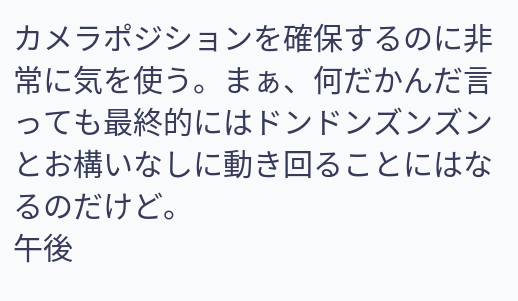カメラポジションを確保するのに非常に気を使う。まぁ、何だかんだ言っても最終的にはドンドンズンズンとお構いなしに動き回ることにはなるのだけど。
午後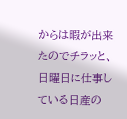からは暇が出来たのでチラッと、日曜日に仕事している日産の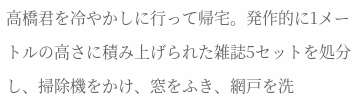高橋君を冷やかしに行って帰宅。発作的に1メートルの高さに積み上げられた雑誌5セットを処分し、掃除機をかけ、窓をふき、網戸を洗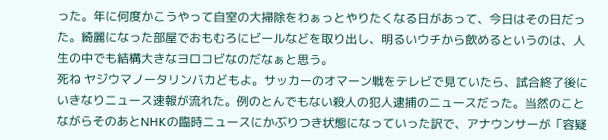った。年に何度かこうやって自室の大掃除をわぁっとやりたくなる日があって、今日はその日だった。綺麗になった部屋でおもむろにビールなどを取り出し、明るいウチから飲めるというのは、人生の中でも結構大きなヨロコビなのだなぁと思う。
死ね ヤジウマノータリンバカどもよ。サッカーのオマーン戦をテレビで見ていたら、試合終了後にいきなりニュース速報が流れた。例のとんでもない殺人の犯人逮捕のニュースだった。当然のことながらそのあとNHKの臨時ニュースにかぶりつき状態になっていった訳で、アナウンサーが「容疑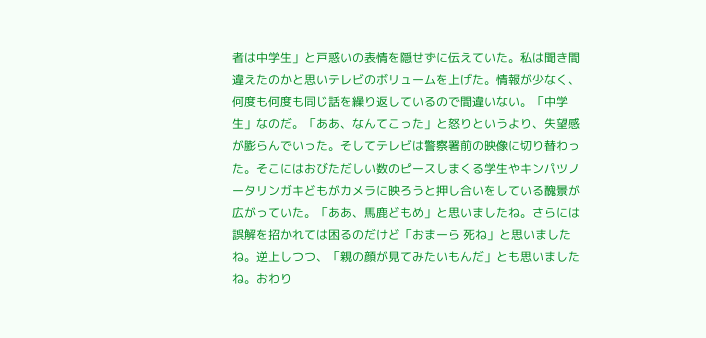者は中学生」と戸惑いの表情を隠せずに伝えていた。私は聞き間違えたのかと思いテレビのボリュームを上げた。情報が少なく、何度も何度も同じ話を繰り返しているので間違いない。「中学生」なのだ。「ああ、なんてこった」と怒りというより、失望感が膨らんでいった。そしてテレビは警察署前の映像に切り替わった。そこにはおびただしい数のピースしまくる学生やキンパツノータリンガキどもがカメラに映ろうと押し合いをしている醜景が広がっていた。「ああ、馬鹿どもめ」と思いましたね。さらには誤解を招かれては困るのだけど「おまーら 死ね」と思いましたね。逆上しつつ、「親の顔が見てみたいもんだ」とも思いましたね。おわり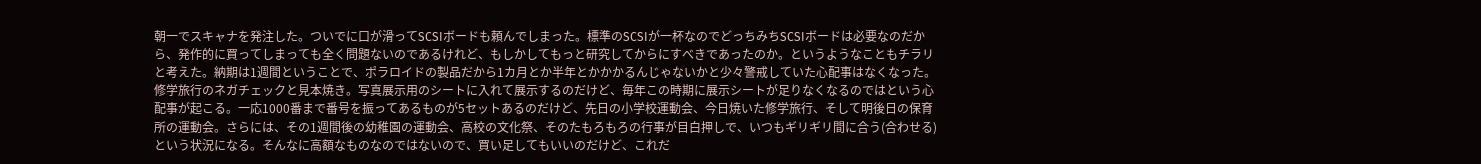朝一でスキャナを発注した。ついでに口が滑ってSCSIボードも頼んでしまった。標準のSCSIが一杯なのでどっちみちSCSIボードは必要なのだから、発作的に買ってしまっても全く問題ないのであるけれど、もしかしてもっと研究してからにすべきであったのか。というようなこともチラリと考えた。納期は1週間ということで、ポラロイドの製品だから1カ月とか半年とかかかるんじゃないかと少々警戒していた心配事はなくなった。
修学旅行のネガチェックと見本焼き。写真展示用のシートに入れて展示するのだけど、毎年この時期に展示シートが足りなくなるのではという心配事が起こる。一応1000番まで番号を振ってあるものが5セットあるのだけど、先日の小学校運動会、今日焼いた修学旅行、そして明後日の保育所の運動会。さらには、その1週間後の幼稚園の運動会、高校の文化祭、そのたもろもろの行事が目白押しで、いつもギリギリ間に合う(合わせる)という状況になる。そんなに高額なものなのではないので、買い足してもいいのだけど、これだ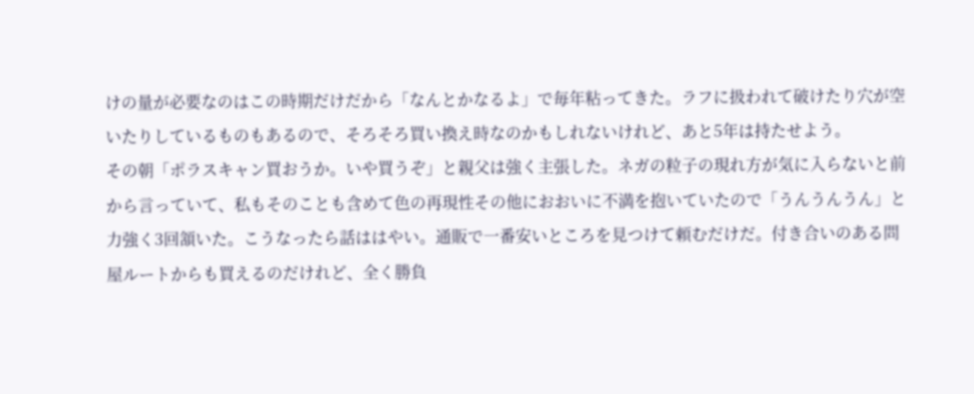けの量が必要なのはこの時期だけだから「なんとかなるよ」で毎年粘ってきた。ラフに扱われて破けたり穴が空いたりしているものもあるので、そろそろ買い換え時なのかもしれないけれど、あと5年は持たせよう。
その朝「ポラスキャン買おうか。いや買うぞ」と親父は強く主張した。ネガの粒子の現れ方が気に入らないと前から言っていて、私もそのことも含めて色の再現性その他におおいに不満を抱いていたので「うんうんうん」と力強く3回頷いた。こうなったら話ははやい。通販で一番安いところを見つけて頼むだけだ。付き合いのある問屋ルートからも買えるのだけれど、全く勝負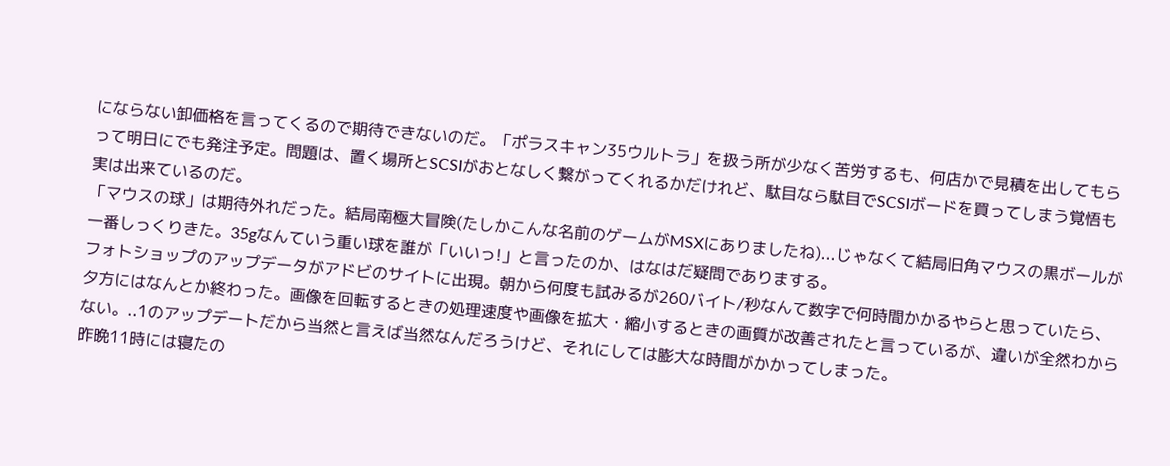にならない卸価格を言ってくるので期待できないのだ。「ポラスキャン35ウルトラ」を扱う所が少なく苦労するも、何店かで見積を出してもらって明日にでも発注予定。問題は、置く場所とSCSIがおとなしく繋がってくれるかだけれど、駄目なら駄目でSCSIボードを買ってしまう覚悟も実は出来ているのだ。
「マウスの球」は期待外れだった。結局南極大冒険(たしかこんな名前のゲームがMSXにありましたね)...じゃなくて結局旧角マウスの黒ボールが一番しっくりきた。35gなんていう重い球を誰が「いいっ!」と言ったのか、はなはだ疑問でありまする。
フォトショップのアップデータがアドビのサイトに出現。朝から何度も試みるが260バイト/秒なんて数字で何時間かかるやらと思っていたら、夕方にはなんとか終わった。画像を回転するときの処理速度や画像を拡大・縮小するときの画質が改善されたと言っているが、違いが全然わからない。..1のアップデートだから当然と言えば当然なんだろうけど、それにしては膨大な時間がかかってしまった。
昨晩11時には寝たの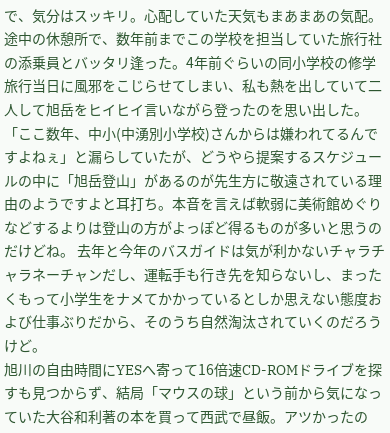で、気分はスッキリ。心配していた天気もまあまあの気配。途中の休憩所で、数年前までこの学校を担当していた旅行社の添乗員とバッタリ逢った。4年前ぐらいの同小学校の修学旅行当日に風邪をこじらせてしまい、私も熱を出していて二人して旭岳をヒイヒイ言いながら登ったのを思い出した。「ここ数年、中小(中湧別小学校)さんからは嫌われてるんですよねぇ」と漏らしていたが、どうやら提案するスケジュールの中に「旭岳登山」があるのが先生方に敬遠されている理由のようですよと耳打ち。本音を言えば軟弱に美術館めぐりなどするよりは登山の方がよっぽど得るものが多いと思うのだけどね。 去年と今年のバスガイドは気が利かないチャラチャラネーチャンだし、運転手も行き先を知らないし、まったくもって小学生をナメてかかっているとしか思えない態度および仕事ぶりだから、そのうち自然淘汰されていくのだろうけど。
旭川の自由時間にYESへ寄って16倍速CD-ROMドライブを探すも見つからず、結局「マウスの球」という前から気になっていた大谷和利著の本を買って西武で昼飯。アツかったの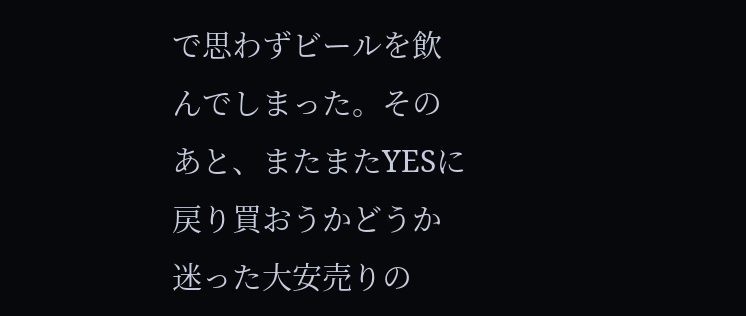で思わずビールを飲んでしまった。そのあと、またまたYESに戻り買おうかどうか迷った大安売りの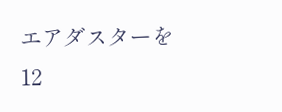エアダスターを12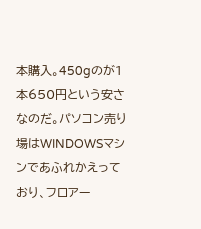本購入。450gのが1本650円という安さなのだ。パソコン売り場はWINDOWSマシンであふれかえっており、フロアー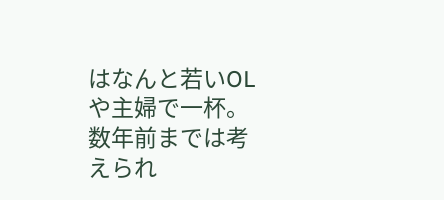はなんと若いOLや主婦で一杯。数年前までは考えられ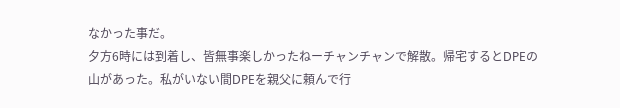なかった事だ。
夕方6時には到着し、皆無事楽しかったねーチャンチャンで解散。帰宅するとDPEの山があった。私がいない間DPEを親父に頼んで行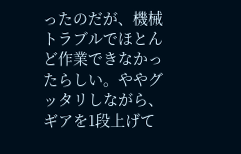ったのだが、機械トラブルでほとんど作業できなかったらしい。ややグッタリしながら、ギアを1段上げて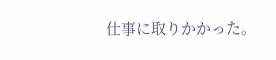仕事に取りかかった。